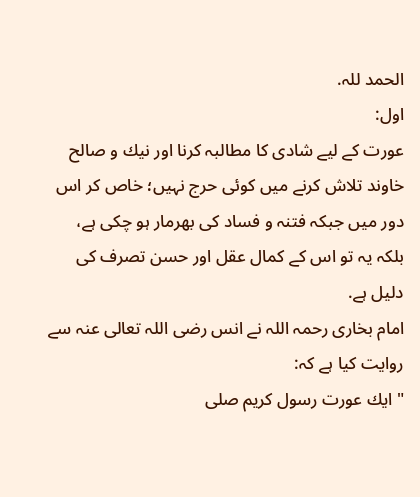الحمد للہ.
اول:
عورت كے ليے شادى كا مطالبہ كرنا اور نيك و صالح خاوند تلاش كرنے ميں كوئى حرج نہيں؛ خاص كر اس دور ميں جبكہ فتنہ و فساد كى بھرمار ہو چكى ہے، بلكہ يہ تو اس كے كمال عقل اور حسن تصرف كى دليل ہے.
امام بخارى رحمہ اللہ نے انس رضى اللہ تعالى عنہ سے روايت كيا ہے كہ:
" ايك عورت رسول كريم صلى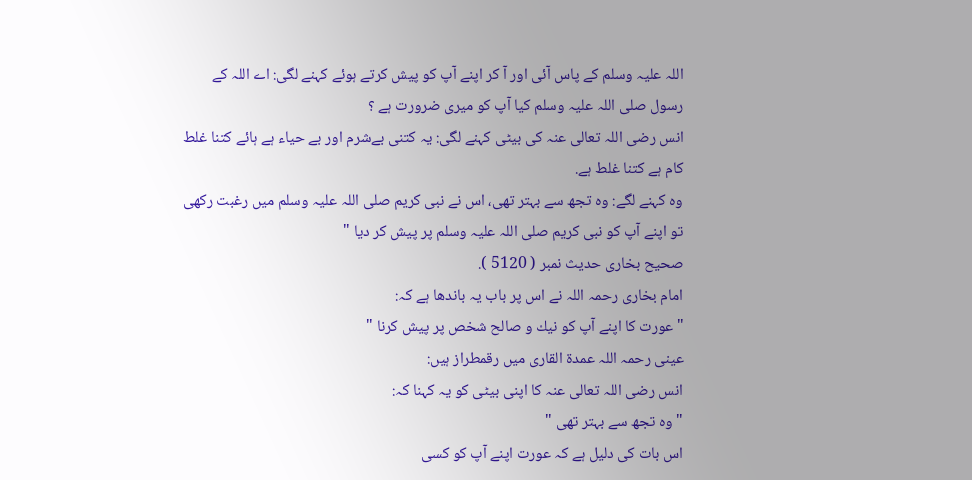اللہ عليہ وسلم كے پاس آئى اور آ كر اپنے آپ كو پيش كرتے ہوئے كہنے لگى: اے اللہ كے رسول صلى اللہ عليہ وسلم كيا آپ كو ميرى ضرورت ہے ؟
انس رضى اللہ تعالى عنہ كى بيٹى كہنے لگى: يہ كتنى بےشرم اور بے حياء ہے ہائے كتنا غلط كام ہے كتنا غلط ہے.
وہ كہنے لگے: وہ تجھ سے بہتر تھى، اس نے نبى كريم صلى اللہ عليہ وسلم ميں رغبت ركھى تو اپنے آپ كو نبى كريم صلى اللہ عليہ وسلم پر پيش كر ديا "
صحيح بخارى حديث نمبر ( 5120 ).
امام بخارى رحمہ اللہ نے اس پر باب يہ باندھا ہے كہ:
" عورت كا اپنے آپ كو نيك و صالح شخص پر پيش كرنا "
عينى رحمہ اللہ عمدۃ القارى ميں رقمطراز ہيں:
انس رضى اللہ تعالى عنہ كا اپنى بيٹى كو يہ كہنا كہ:
" وہ تجھ سے بہتر تھى "
اس بات كى دليل ہے كہ عورت اپنے آپ كو كسى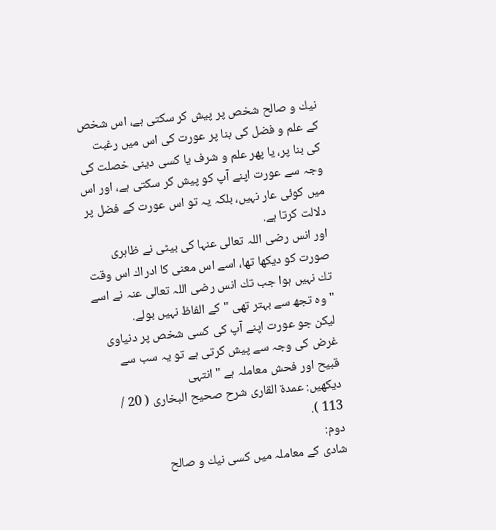نيك و صالح شخص پر پيش كر سكتى ہے، اس شخص كے علم و فضل كى بنا پر عورت كى اس ميں رغبت كى بنا پر، يا پھر علم و شرف يا كسى دينى خصلت كى وجہ سے عورت اپنے آپ كو پيش كر سكتى ہے، اور اس ميں كوئى عار نہيں، بلكہ يہ تو اس عورت كے فضل پر دلالت كرتا ہے.
اور انس رضى اللہ تعالى عنہا كى بيٹى نے ظاہرى صورت كو ديكھا تھا، اسے اس معنى كا ادراك اس وقت تك نہيں ہوا جب تك انس رضى اللہ تعالى عنہ نے اسے " وہ تجھ سے بہتر تھى " كے الفاظ نہيں بولے.
ليكن جو عورت اپنے آپ كى كسى شخص پر دنياوى غرض كى وجہ سے پيش كرتى ہے تو يہ سب سے قبيح اور فحش معاملہ ہے " انتہى
ديكھيں: عمدۃ القارى شرح صحيح البخارى ( 20 / 113 ).
دوم:
شادى كے معاملہ ميں كسى نيك و صالح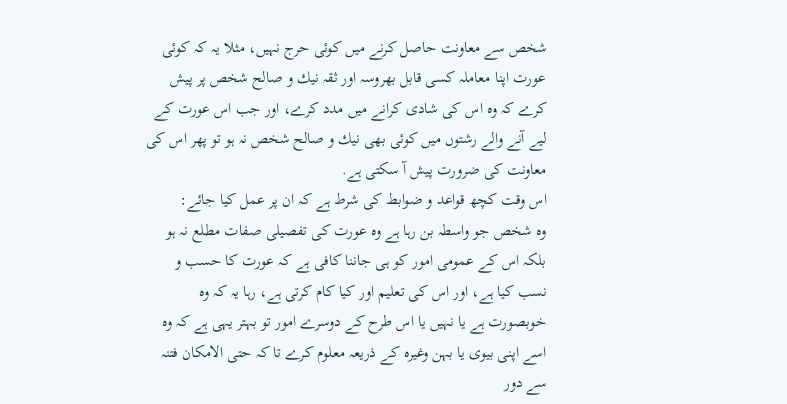شخص سے معاونت حاصل كرنے ميں كوئى حرج نہيں، مثلا يہ كہ كوئى عورت اپنا معاملہ كسى قابل بھروسہ اور ثقہ نيك و صالح شخص پر پيش كرے كہ وہ اس كى شادى كرانے ميں مدد كرے، اور جب اس عورت كے ليے آنے والے رشتوں ميں كوئى بھى نيك و صالح شخص نہ ہو تو پھر اس كى معاونت كى ضرورت پيش آ سكتى ہے.
اس وقت كچھ قواعد و ضوابط كى شرط ہے كہ ان پر عمل كيا جائے:
وہ شخص جو واسطہ بن رہا ہے وہ عورت كى تفصيلى صفات مطلع نہ ہو بلكہ اس كے عمومى امور كو ہى جاننا كافى ہے كہ عورت كا حسب و نسب كيا ہے، اور اس كى تعليم اور كيا كام كرتى ہے، رہا يہ كہ وہ خوبصورت ہے يا نہيں يا اس طرح كے دوسرے امور تو بہتر يہى ہے كہ وہ اسے اپنى بيوى يا بہن وغيرہ كے ذريعہ معلوم كرے تا كہ حتى الامكان فتنہ سے دور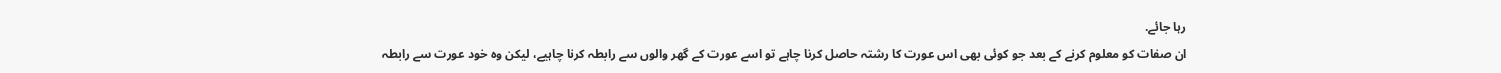رہا جائے.
ان صفات كو معلوم كرنے كے بعد جو كوئى بھى اس عورت كا رشتہ حاصل كرنا چاہے تو اسے عورت كے گھر والوں سے رابطہ كرنا چاہيے، ليكن وہ خود عورت سے رابطہ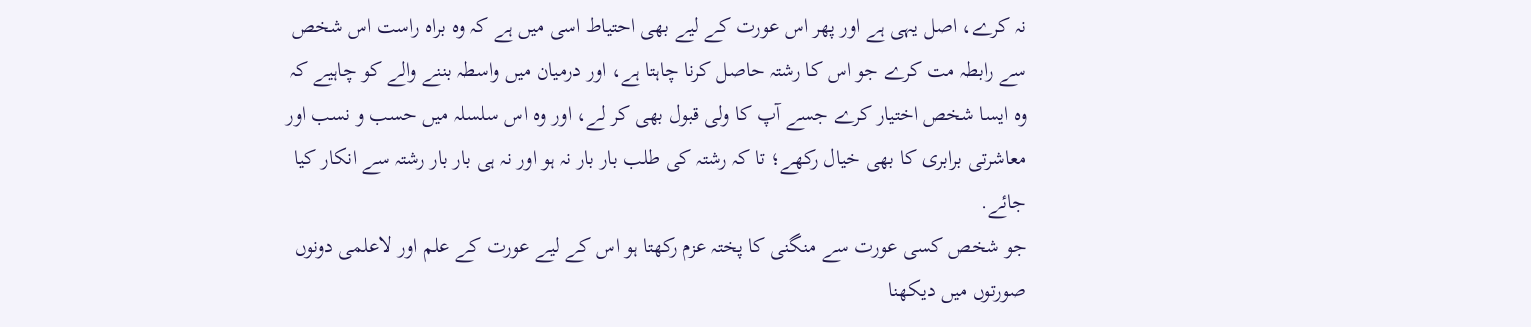نہ كرے، اصل يہى ہے اور پھر اس عورت كے ليے بھى احتياط اسى ميں ہے كہ وہ براہ راست اس شخص سے رابطہ مت كرے جو اس كا رشتہ حاصل كرنا چاہتا ہے، اور درميان ميں واسطہ بننے والے كو چاہيے كہ وہ ايسا شخص اختيار كرے جسے آپ كا ولى قبول بھى كر لے، اور وہ اس سلسلہ ميں حسب و نسب اور معاشرتى برابرى كا بھى خيال ركھے؛ تا كہ رشتہ كى طلب بار بار نہ ہو اور نہ ہى بار بار رشتہ سے انكار كيا جائے.
جو شخص كسى عورت سے منگنى كا پختہ عزم ركھتا ہو اس كے ليے عورت كے علم اور لاعلمى دونوں صورتوں ميں ديكھنا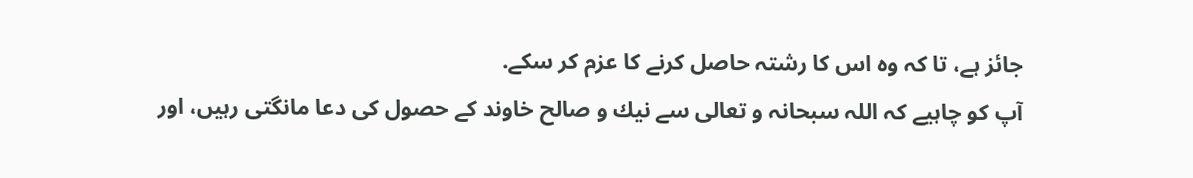جائز ہے، تا كہ وہ اس كا رشتہ حاصل كرنے كا عزم كر سكے.
آپ كو چاہيے كہ اللہ سبحانہ و تعالى سے نيك و صالح خاوند كے حصول كى دعا مانگتى رہيں، اور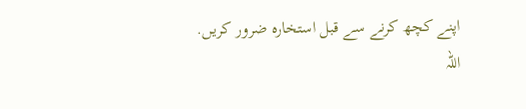اپنے كچھ كرنے سے قبل استخارہ ضرور كريں.
اللہ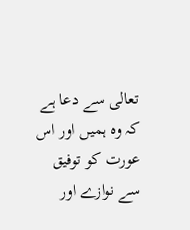تعالى سے دعا ہے كہ وہ ہميں اور اس عورت كو توفيق سے نوازے اور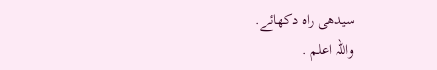سيدھى راہ دكھائے.
واللہ اعلم .